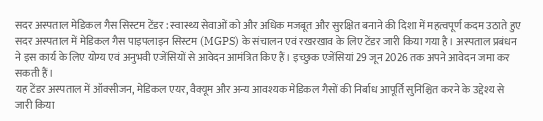सदर अस्पताल मेडिकल गैस सिस्टम टेंडर : स्वास्थ्य सेवाओं को और अधिक मजबूत और सुरक्षित बनाने की दिशा में महत्वपूर्ण कदम उठाते हुए सदर अस्पताल में मेडिकल गैस पाइपलाइन सिस्टम (MGPS) के संचालन एवं रखरखाव के लिए टेंडर जारी किया गया है। अस्पताल प्रबंधन ने इस कार्य के लिए योग्य एवं अनुभवी एजेंसियों से आवेदन आमंत्रित किए हैं। इच्छुक एजेंसियां 29 जून 2026 तक अपने आवेदन जमा कर सकती हैं।
यह टेंडर अस्पताल में ऑक्सीजन, मेडिकल एयर, वैक्यूम और अन्य आवश्यक मेडिकल गैसों की निर्बाध आपूर्ति सुनिश्चित करने के उद्देश्य से जारी किया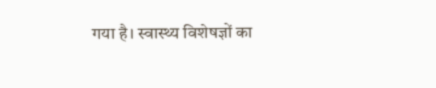गया है। स्वास्थ्य विशेषज्ञों का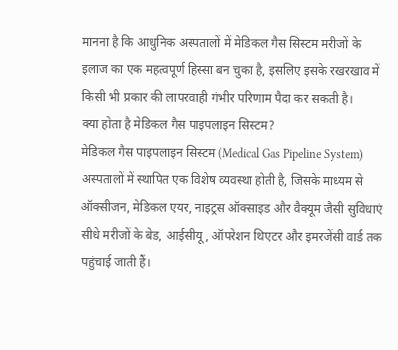मानना है कि आधुनिक अस्पतालों में मेडिकल गैस सिस्टम मरीजों के इलाज का एक महत्वपूर्ण हिस्सा बन चुका है, इसलिए इसके रखरखाव में किसी भी प्रकार की लापरवाही गंभीर परिणाम पैदा कर सकती है।
क्या होता है मेडिकल गैस पाइपलाइन सिस्टम?
मेडिकल गैस पाइपलाइन सिस्टम (Medical Gas Pipeline System) अस्पतालों में स्थापित एक विशेष व्यवस्था होती है, जिसके माध्यम से ऑक्सीजन, मेडिकल एयर, नाइट्रस ऑक्साइड और वैक्यूम जैसी सुविधाएं सीधे मरीजों के बेड, आईसीयू, ऑपरेशन थिएटर और इमरजेंसी वार्ड तक पहुंचाई जाती हैं।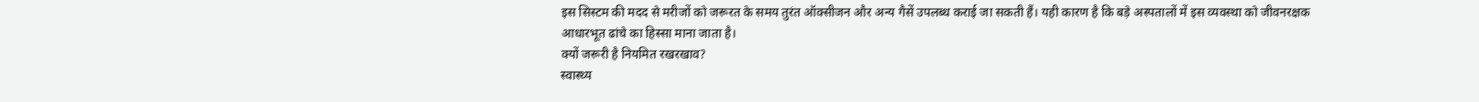इस सिस्टम की मदद से मरीजों को जरूरत के समय तुरंत ऑक्सीजन और अन्य गैसें उपलब्ध कराई जा सकती हैं। यही कारण है कि बड़े अस्पतालों में इस व्यवस्था को जीवनरक्षक आधारभूत ढांचे का हिस्सा माना जाता है।
क्यों जरूरी है नियमित रखरखाव?
स्वास्थ्य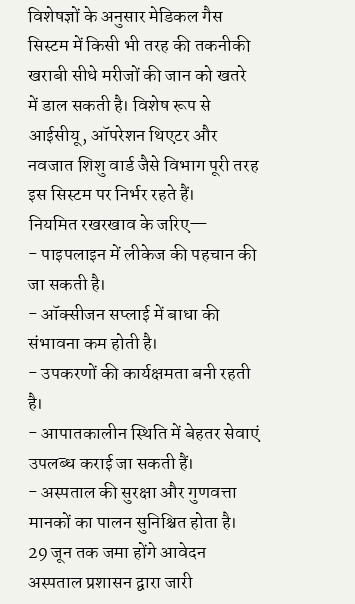विशेषज्ञों के अनुसार मेडिकल गैस सिस्टम में किसी भी तरह की तकनीकी खराबी सीधे मरीजों की जान को खतरे में डाल सकती है। विशेष रूप से आईसीयू, ऑपरेशन थिएटर और नवजात शिशु वार्ड जैसे विभाग पूरी तरह इस सिस्टम पर निर्भर रहते हैं।
नियमित रखरखाव के जरिए—
- पाइपलाइन में लीकेज की पहचान की जा सकती है।
- ऑक्सीजन सप्लाई में बाधा की संभावना कम होती है।
- उपकरणों की कार्यक्षमता बनी रहती है।
- आपातकालीन स्थिति में बेहतर सेवाएं उपलब्ध कराई जा सकती हैं।
- अस्पताल की सुरक्षा और गुणवत्ता मानकों का पालन सुनिश्चित होता है।
29 जून तक जमा होंगे आवेदन
अस्पताल प्रशासन द्वारा जारी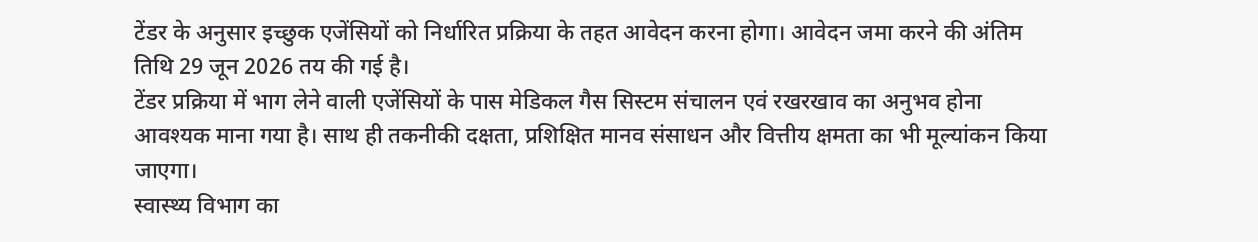टेंडर के अनुसार इच्छुक एजेंसियों को निर्धारित प्रक्रिया के तहत आवेदन करना होगा। आवेदन जमा करने की अंतिम तिथि 29 जून 2026 तय की गई है।
टेंडर प्रक्रिया में भाग लेने वाली एजेंसियों के पास मेडिकल गैस सिस्टम संचालन एवं रखरखाव का अनुभव होना आवश्यक माना गया है। साथ ही तकनीकी दक्षता, प्रशिक्षित मानव संसाधन और वित्तीय क्षमता का भी मूल्यांकन किया जाएगा।
स्वास्थ्य विभाग का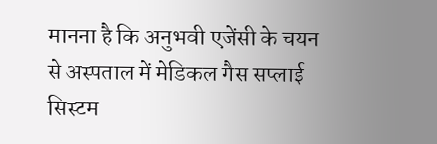मानना है कि अनुभवी एजेंसी के चयन से अस्पताल में मेडिकल गैस सप्लाई सिस्टम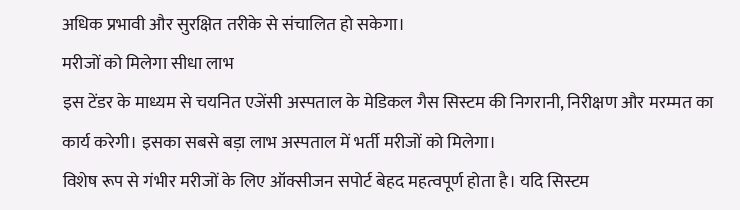अधिक प्रभावी और सुरक्षित तरीके से संचालित हो सकेगा।
मरीजों को मिलेगा सीधा लाभ
इस टेंडर के माध्यम से चयनित एजेंसी अस्पताल के मेडिकल गैस सिस्टम की निगरानी, निरीक्षण और मरम्मत का कार्य करेगी। इसका सबसे बड़ा लाभ अस्पताल में भर्ती मरीजों को मिलेगा।
विशेष रूप से गंभीर मरीजों के लिए ऑक्सीजन सपोर्ट बेहद महत्वपूर्ण होता है। यदि सिस्टम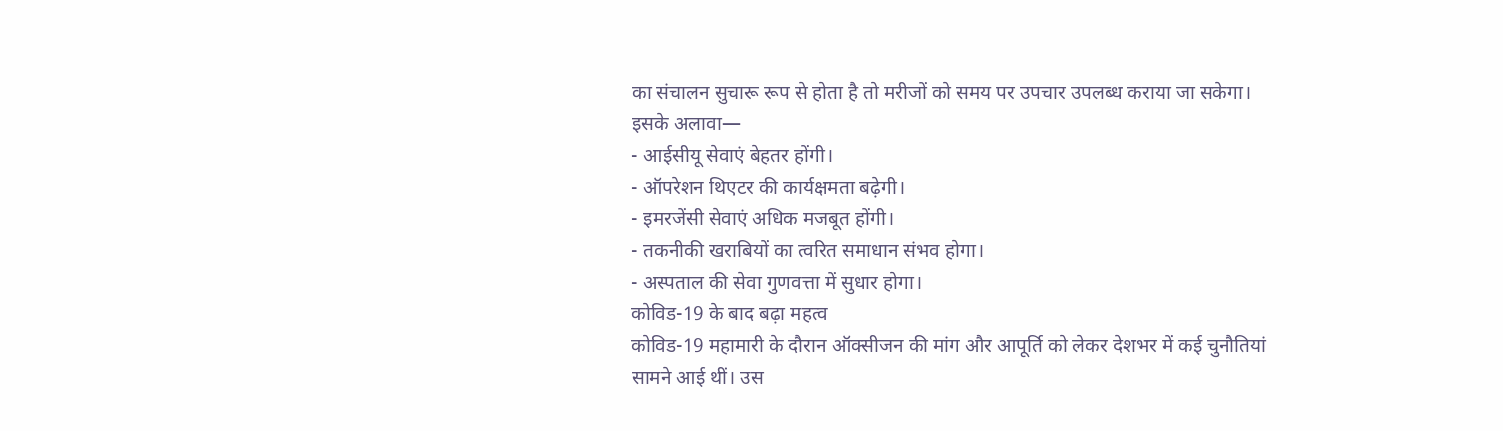का संचालन सुचारू रूप से होता है तो मरीजों को समय पर उपचार उपलब्ध कराया जा सकेगा।
इसके अलावा—
- आईसीयू सेवाएं बेहतर होंगी।
- ऑपरेशन थिएटर की कार्यक्षमता बढ़ेगी।
- इमरजेंसी सेवाएं अधिक मजबूत होंगी।
- तकनीकी खराबियों का त्वरित समाधान संभव होगा।
- अस्पताल की सेवा गुणवत्ता में सुधार होगा।
कोविड-19 के बाद बढ़ा महत्व
कोविड-19 महामारी के दौरान ऑक्सीजन की मांग और आपूर्ति को लेकर देशभर में कई चुनौतियां सामने आई थीं। उस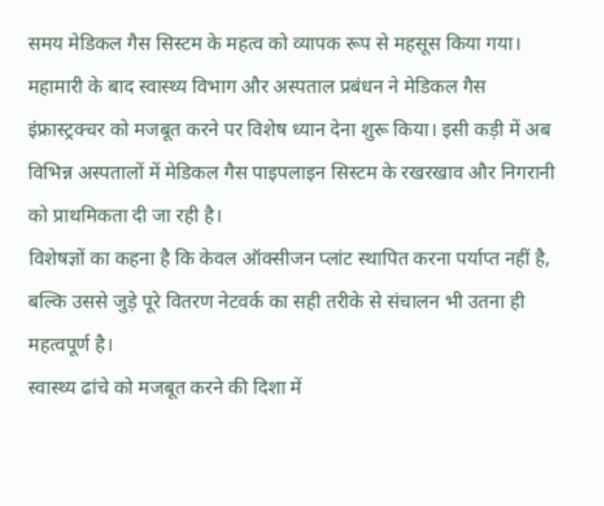समय मेडिकल गैस सिस्टम के महत्व को व्यापक रूप से महसूस किया गया।
महामारी के बाद स्वास्थ्य विभाग और अस्पताल प्रबंधन ने मेडिकल गैस इंफ्रास्ट्रक्चर को मजबूत करने पर विशेष ध्यान देना शुरू किया। इसी कड़ी में अब विभिन्न अस्पतालों में मेडिकल गैस पाइपलाइन सिस्टम के रखरखाव और निगरानी को प्राथमिकता दी जा रही है।
विशेषज्ञों का कहना है कि केवल ऑक्सीजन प्लांट स्थापित करना पर्याप्त नहीं है, बल्कि उससे जुड़े पूरे वितरण नेटवर्क का सही तरीके से संचालन भी उतना ही महत्वपूर्ण है।
स्वास्थ्य ढांचे को मजबूत करने की दिशा में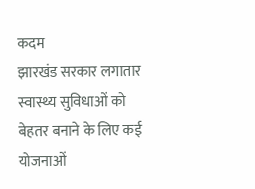कदम
झारखंड सरकार लगातार स्वास्थ्य सुविधाओं को बेहतर बनाने के लिए कई योजनाओं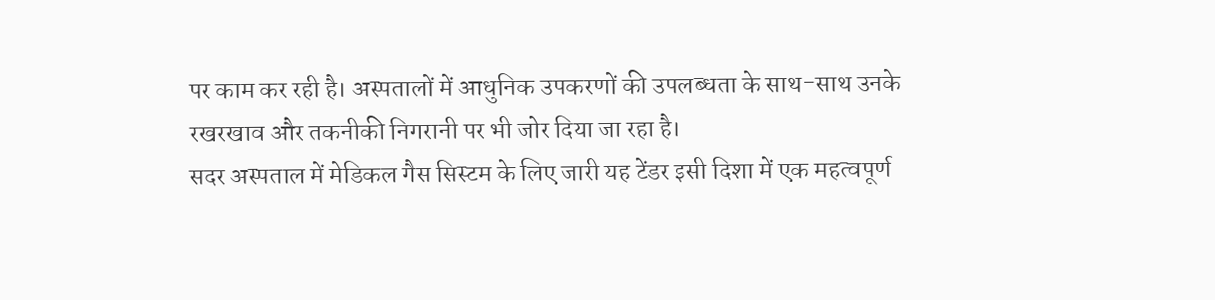पर काम कर रही है। अस्पतालों में आधुनिक उपकरणों की उपलब्धता के साथ-साथ उनके रखरखाव और तकनीकी निगरानी पर भी जोर दिया जा रहा है।
सदर अस्पताल में मेडिकल गैस सिस्टम के लिए जारी यह टेंडर इसी दिशा में एक महत्वपूर्ण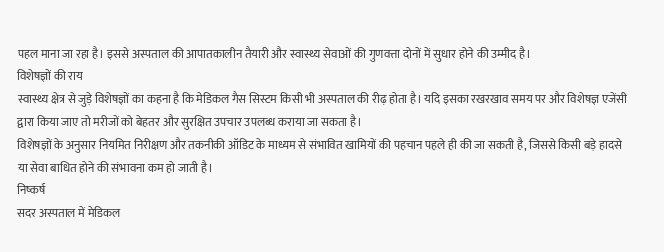पहल माना जा रहा है। इससे अस्पताल की आपातकालीन तैयारी और स्वास्थ्य सेवाओं की गुणवत्ता दोनों में सुधार होने की उम्मीद है।
विशेषज्ञों की राय
स्वास्थ्य क्षेत्र से जुड़े विशेषज्ञों का कहना है कि मेडिकल गैस सिस्टम किसी भी अस्पताल की रीढ़ होता है। यदि इसका रखरखाव समय पर और विशेषज्ञ एजेंसी द्वारा किया जाए तो मरीजों को बेहतर और सुरक्षित उपचार उपलब्ध कराया जा सकता है।
विशेषज्ञों के अनुसार नियमित निरीक्षण और तकनीकी ऑडिट के माध्यम से संभावित खामियों की पहचान पहले ही की जा सकती है, जिससे किसी बड़े हादसे या सेवा बाधित होने की संभावना कम हो जाती है।
निष्कर्ष
सदर अस्पताल में मेडिकल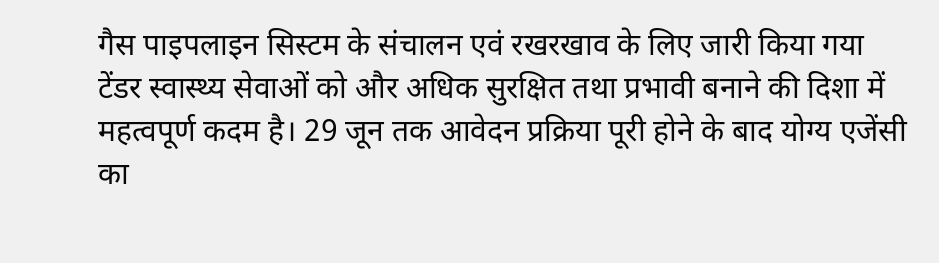गैस पाइपलाइन सिस्टम के संचालन एवं रखरखाव के लिए जारी किया गया टेंडर स्वास्थ्य सेवाओं को और अधिक सुरक्षित तथा प्रभावी बनाने की दिशा में महत्वपूर्ण कदम है। 29 जून तक आवेदन प्रक्रिया पूरी होने के बाद योग्य एजेंसी का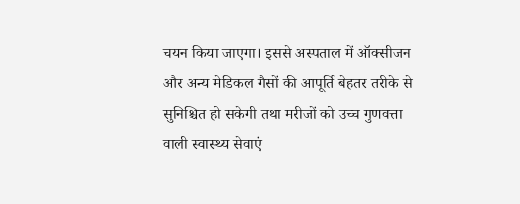चयन किया जाएगा। इससे अस्पताल में ऑक्सीजन और अन्य मेडिकल गैसों की आपूर्ति बेहतर तरीके से सुनिश्चित हो सकेगी तथा मरीजों को उच्च गुणवत्ता वाली स्वास्थ्य सेवाएं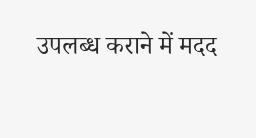उपलब्ध कराने में मदद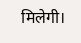मिलेगी।